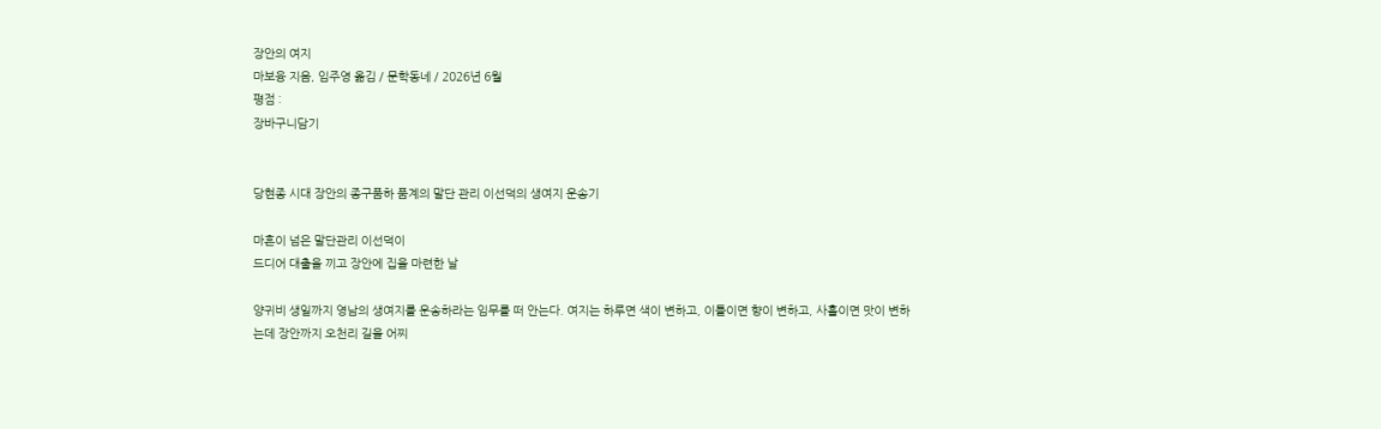장안의 여지
마보융 지음, 임주영 옮김 / 문학동네 / 2026년 6월
평점 :
장바구니담기


당현종 시대 장안의 종구품하 품계의 말단 관리 이선덕의 생여지 운송기

마흔이 넘은 말단관리 이선덕이
드디어 대출을 끼고 장안에 집을 마련한 날

양귀비 생일까지 영남의 생여지를 운송하라는 임무를 떠 안는다. 여지는 하루면 색이 변하고, 이틀이면 향이 변하고, 사흘이면 맛이 변하는데 장안까지 오천리 길을 어찌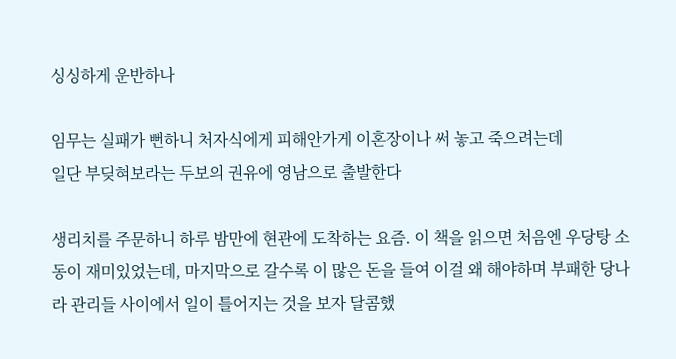싱싱하게 운반하나

임무는 실패가 뻔하니 처자식에게 피해안가게 이혼장이나 써 놓고 죽으려는데
일단 부딪혀보라는 두보의 권유에 영남으로 출발한다

생리치를 주문하니 하루 밤만에 현관에 도착하는 요즘. 이 책을 읽으면 처음엔 우당탕 소동이 재미있었는데, 마지막으로 갈수록 이 많은 돈을 들여 이걸 왜 해야하며 부패한 당나라 관리들 사이에서 일이 틀어지는 것을 보자 달콤했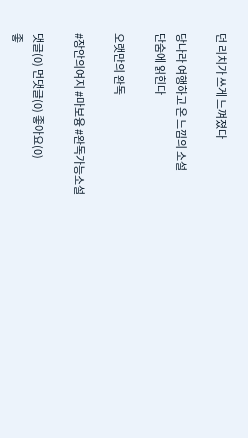던 리치가 쓰게 느껴졌다

당나라 여행하고 온 느낌의 소설
단숨에 읽힌다

오랫만의 완독

#장안의여지 #마보융 #완독가능소설

댓글(0) 먼댓글(0) 좋아요(0)
좋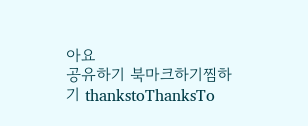아요
공유하기 북마크하기찜하기 thankstoThanksTo